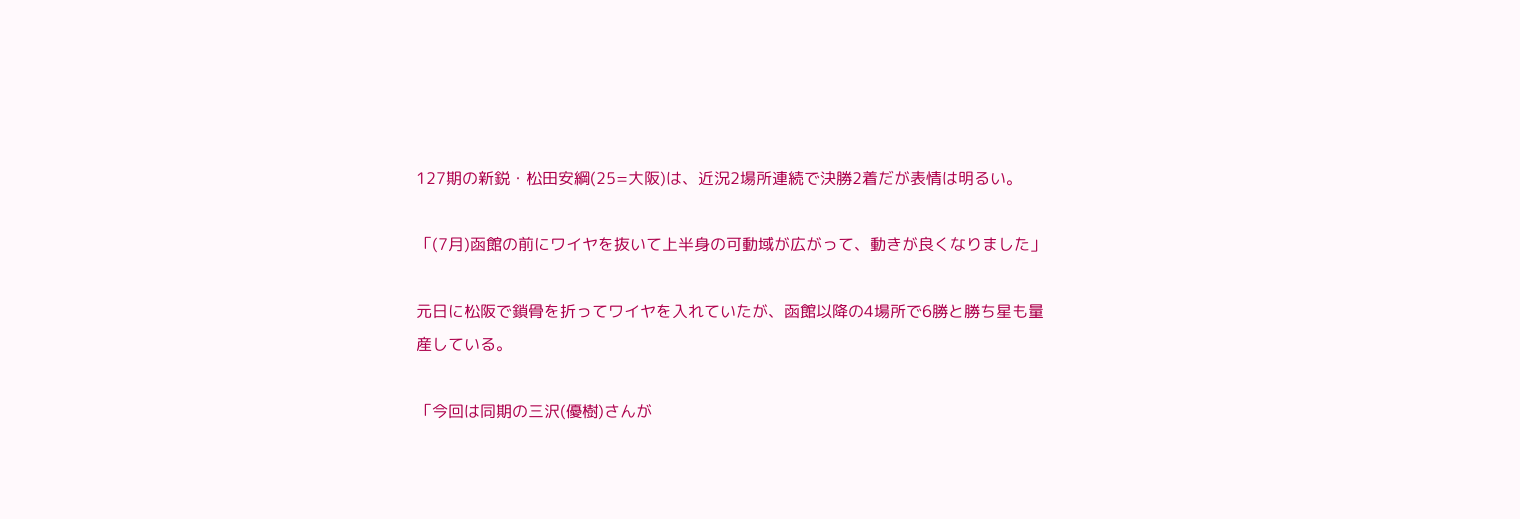127期の新鋭・松田安綱(25=大阪)は、近況2場所連続で決勝2着だが表情は明るい。

「(7月)函館の前にワイヤを抜いて上半身の可動域が広がって、動きが良くなりました」

元日に松阪で鎖骨を折ってワイヤを入れていたが、函館以降の4場所で6勝と勝ち星も量産している。

「今回は同期の三沢(優樹)さんが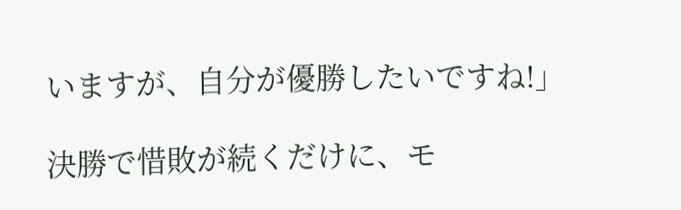いますが、自分が優勝したいですね!」

決勝で惜敗が続くだけに、モ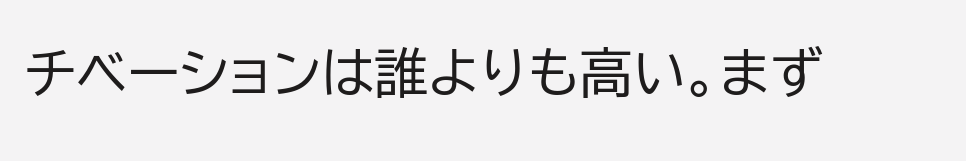チベーションは誰よりも高い。まず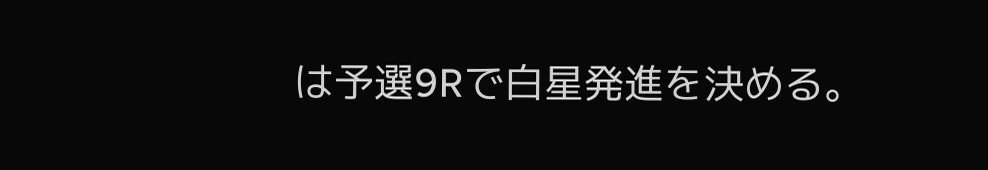は予選9Rで白星発進を決める。